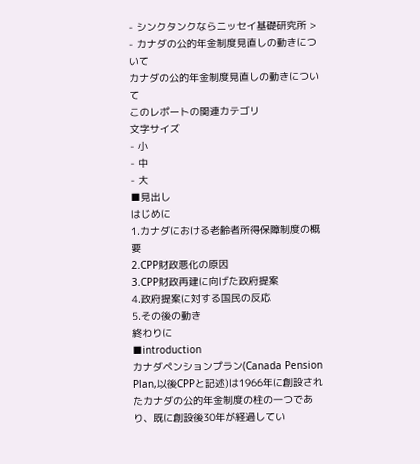- シンクタンクならニッセイ基礎研究所 >
- カナダの公的年金制度見直しの動きについて
カナダの公的年金制度見直しの動きについて
このレポートの関連カテゴリ
文字サイズ
- 小
- 中
- 大
■見出し
はじめに
1.カナダにおける老齢者所得保障制度の概要
2.CPP財政悪化の原因
3.CPP財政再建に向げた政府提案
4.政府提案に対する国民の反応
5.その後の動き
終わりに
■introduction
カナダペンションプラン(Canada Pension Plan,以後CPPと記述)は1966年に創設されたカナダの公的年金制度の柱の一つであり、既に創設後30年が経過してい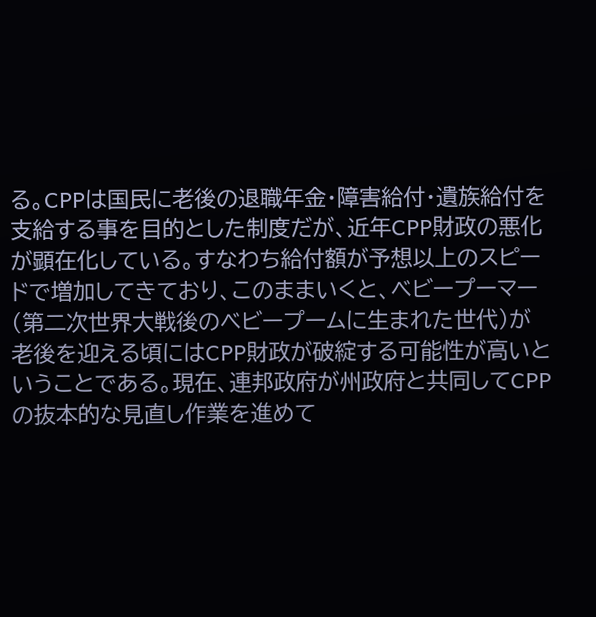る。CPPは国民に老後の退職年金・障害給付・遺族給付を支給する事を目的とした制度だが、近年CPP財政の悪化が顕在化している。すなわち給付額が予想以上のスピードで増加してきており、このままいくと、ベビープーマー(第二次世界大戦後のベビープームに生まれた世代)が老後を迎える頃にはCPP財政が破綻する可能性が高いということである。現在、連邦政府が州政府と共同してCPPの抜本的な見直し作業を進めて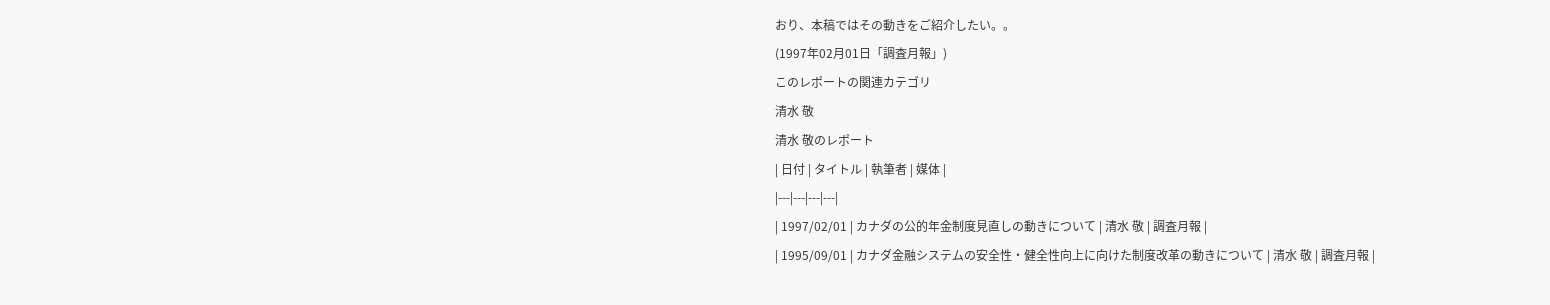おり、本稿ではその動きをご紹介したい。。
(1997年02月01日「調査月報」)
このレポートの関連カテゴリ
清水 敬
清水 敬のレポート
| 日付 | タイトル | 執筆者 | 媒体 |
|---|---|---|---|
| 1997/02/01 | カナダの公的年金制度見直しの動きについて | 清水 敬 | 調査月報 |
| 1995/09/01 | カナダ金融システムの安全性・健全性向上に向けた制度改革の動きについて | 清水 敬 | 調査月報 |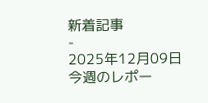新着記事
-
2025年12月09日
今週のレポー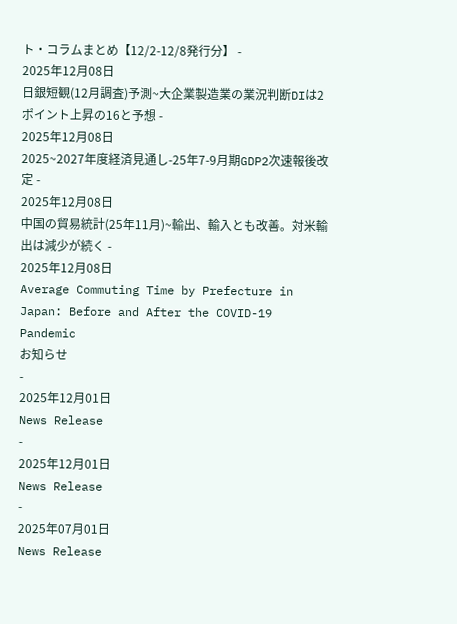ト・コラムまとめ【12/2-12/8発行分】 -
2025年12月08日
日銀短観(12月調査)予測~大企業製造業の業況判断DIは2ポイント上昇の16と予想 -
2025年12月08日
2025~2027年度経済見通し-25年7-9月期GDP2次速報後改定 -
2025年12月08日
中国の貿易統計(25年11月)~輸出、輸入とも改善。対米輸出は減少が続く -
2025年12月08日
Average Commuting Time by Prefecture in Japan: Before and After the COVID-19 Pandemic
お知らせ
-
2025年12月01日
News Release
-
2025年12月01日
News Release
-
2025年07月01日
News Release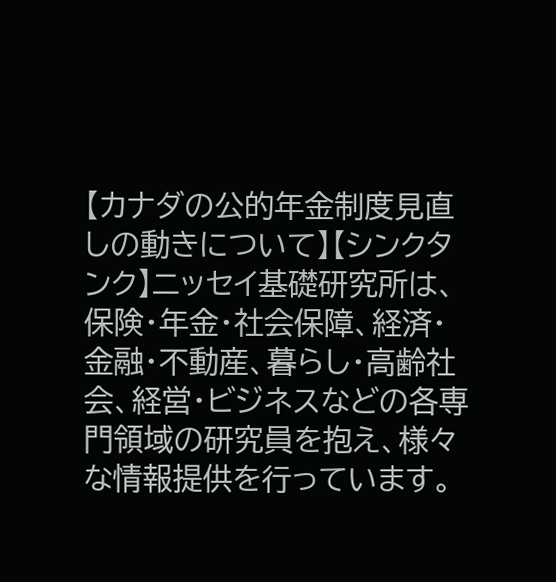【カナダの公的年金制度見直しの動きについて】【シンクタンク】ニッセイ基礎研究所は、保険・年金・社会保障、経済・金融・不動産、暮らし・高齢社会、経営・ビジネスなどの各専門領域の研究員を抱え、様々な情報提供を行っています。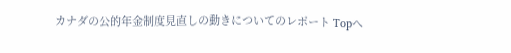カナダの公的年金制度見直しの動きについてのレポート Topへ